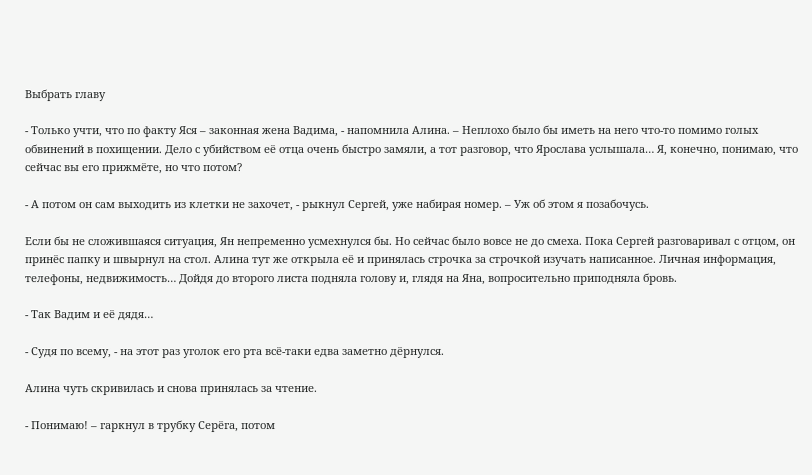Выбрать главу

- Только учти, что по факту Яся – законная жена Вадима, - напомнила Алина. – Неплохо было бы иметь на него что-то помимо голых обвинений в похищении. Дело с убийством её отца очень быстро замяли, а тот разговор, что Ярослава услышала… Я, конечно, понимаю, что сейчас вы его прижмёте, но что потом?

- А потом он сам выходить из клетки не захочет, - рыкнул Сергей, уже набирая номер. – Уж об этом я позабочусь.

Если бы не сложившаяся ситуация, Ян непременно усмехнулся бы. Но сейчас было вовсе не до смеха. Пока Сергей разговаривал с отцом, он принёс папку и швырнул на стол. Алина тут же открыла её и принялась строчка за строчкой изучать написанное. Личная информация, телефоны, недвижимость… Дойдя до второго листа подняла голову и, глядя на Яна, вопросительно приподняла бровь.

- Так Вадим и её дядя…

- Судя по всему, - на этот раз уголок его рта всё-таки едва заметно дёрнулся.

Алина чуть скривилась и снова принялась за чтение.

- Понимаю! – гаркнул в трубку Серёга, потом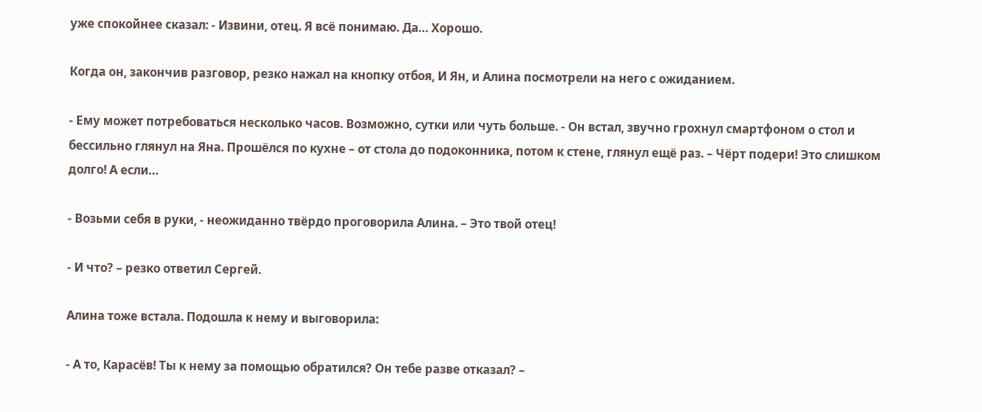уже спокойнее сказал: - Извини, отец. Я всё понимаю. Да… Хорошо.

Когда он, закончив разговор, резко нажал на кнопку отбоя, И Ян, и Алина посмотрели на него с ожиданием.

- Ему может потребоваться несколько часов. Возможно, сутки или чуть больше. - Он встал, звучно грохнул смартфоном о стол и бессильно глянул на Яна. Прошёлся по кухне – от стола до подоконника, потом к стене, глянул ещё раз. – Чёрт подери! Это слишком долго! А если…

- Возьми себя в руки, - неожиданно твёрдо проговорила Алина. – Это твой отец!

- И что? – резко ответил Сергей.

Алина тоже встала. Подошла к нему и выговорила:

- А то, Карасёв! Ты к нему за помощью обратился? Он тебе разве отказал? –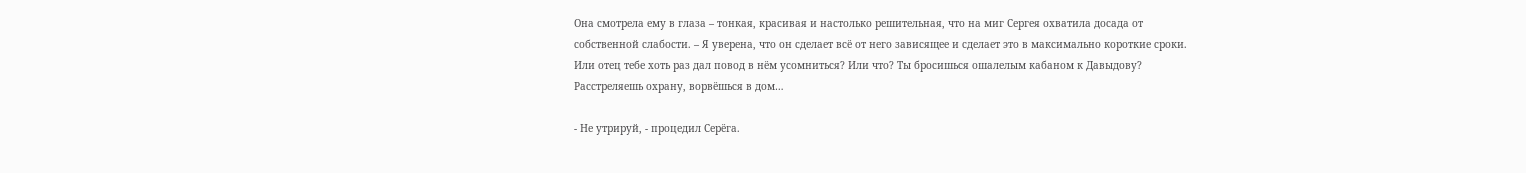Она смотрела ему в глаза – тонкая, красивая и настолько решительная, что на миг Сергея охватила досада от собственной слабости. – Я уверена, что он сделает всё от него зависящее и сделает это в максимально короткие сроки. Или отец тебе хоть раз дал повод в нём усомниться? Или что? Ты бросишься ошалелым кабаном к Давыдову? Расстреляешь охрану, ворвёшься в дом…

- Не утрируй, - процедил Серёга.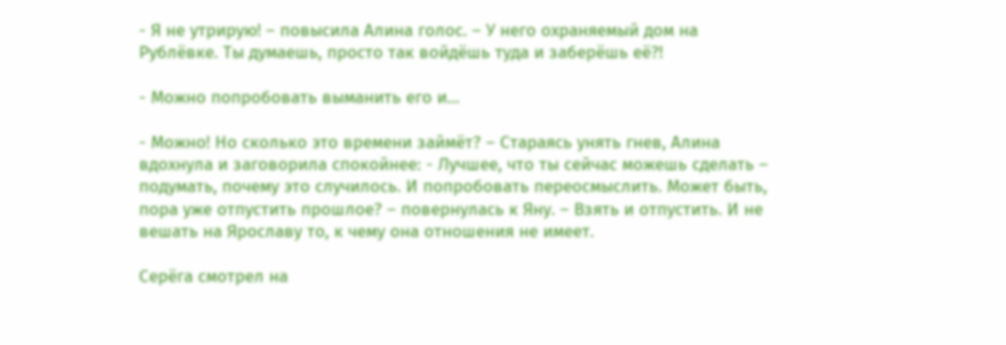- Я не утрирую! – повысила Алина голос. – У него охраняемый дом на Рублёвке. Ты думаешь, просто так войдёшь туда и заберёшь её?!

- Можно попробовать выманить его и…

- Можно! Но сколько это времени займёт? – Стараясь унять гнев, Алина вдохнула и заговорила спокойнее: - Лучшее, что ты сейчас можешь сделать – подумать, почему это случилось. И попробовать переосмыслить. Может быть, пора уже отпустить прошлое? – повернулась к Яну. – Взять и отпустить. И не вешать на Ярославу то, к чему она отношения не имеет.

Серёга смотрел на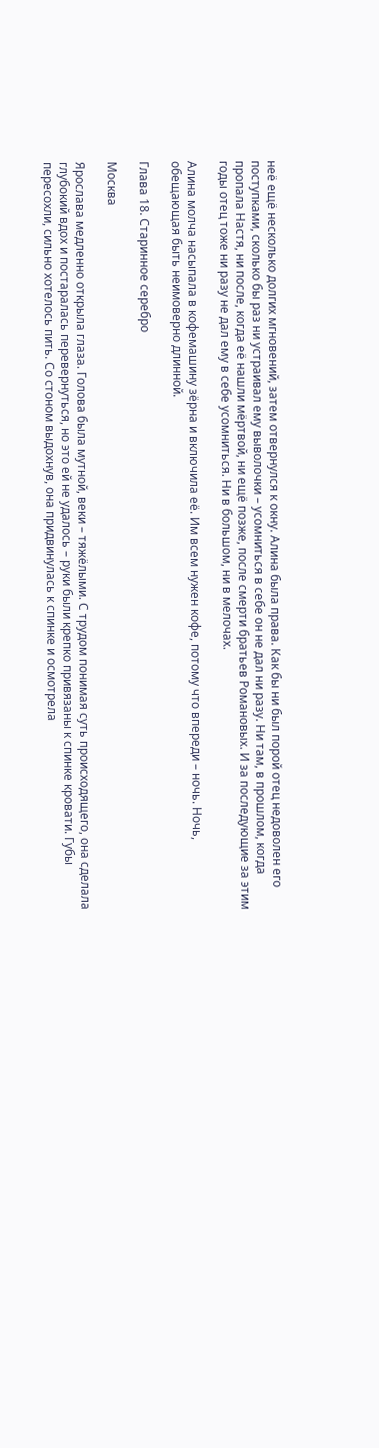неё ещё несколько долгих мгновений, затем отвернулся к окну. Алина была права. Как бы ни был порой отец недоволен его поступками, сколько бы раз ни устраивал ему выволочки – усомниться в себе он не дал ни разу. Ни там, в прошлом, когда пропала Настя, ни после, когда её нашли мёртвой, ни ещё позже, после смерти братьев Романовых. И за последующие за этим годы отец тоже ни разу не дал ему в себе усомниться. Ни в большом, ни в мелочах.

Алина молча насыпала в кофемашину зёрна и включила её. Им всем нужен кофе, потому что впереди – ночь. Ночь, обещающая быть неимоверно длинной.

Глава 18. Старинное серебро

Москва

Ярослава медленно открыла глаза. Голова была мутной, веки – тяжёлыми. С трудом понимая суть происходящего, она сделала глубокий вдох и постаралась перевернуться, но это ей не удалось – руки были крепко привязаны к спинке кровати. Губы пересохли, сильно хотелось пить. Со стоном выдохнув, она придвинулась к спинке и осмотрела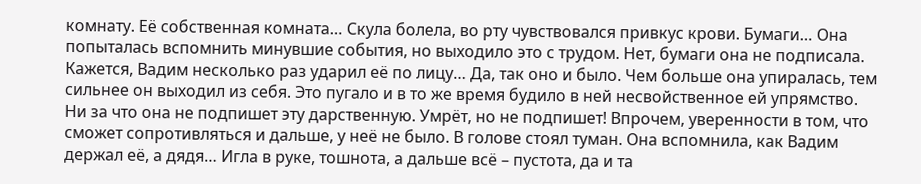комнату. Её собственная комната… Скула болела, во рту чувствовался привкус крови. Бумаги… Она попыталась вспомнить минувшие события, но выходило это с трудом. Нет, бумаги она не подписала. Кажется, Вадим несколько раз ударил её по лицу… Да, так оно и было. Чем больше она упиралась, тем сильнее он выходил из себя. Это пугало и в то же время будило в ней несвойственное ей упрямство. Ни за что она не подпишет эту дарственную. Умрёт, но не подпишет! Впрочем, уверенности в том, что сможет сопротивляться и дальше, у неё не было. В голове стоял туман. Она вспомнила, как Вадим держал её, а дядя… Игла в руке, тошнота, а дальше всё – пустота, да и та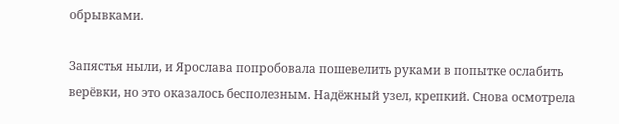обрывками.

Запястья ныли, и Ярослава попробовала пошевелить руками в попытке ослабить верёвки, но это оказалось бесполезным. Надёжный узел, крепкий. Снова осмотрела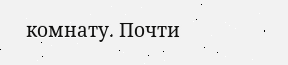комнату. Почти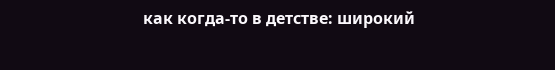как когда-то в детстве: широкий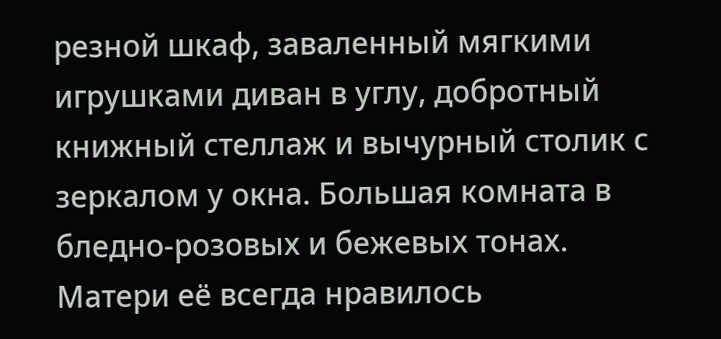резной шкаф, заваленный мягкими игрушками диван в углу, добротный книжный стеллаж и вычурный столик с зеркалом у окна. Большая комната в бледно-розовых и бежевых тонах. Матери её всегда нравилось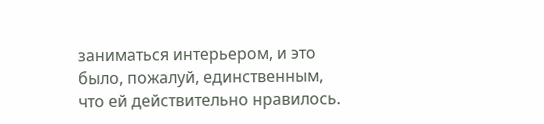заниматься интерьером, и это было, пожалуй, единственным, что ей действительно нравилось.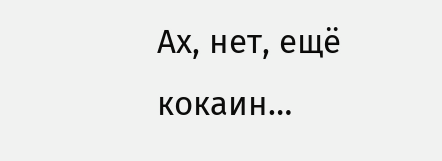Ах, нет, ещё кокаин…